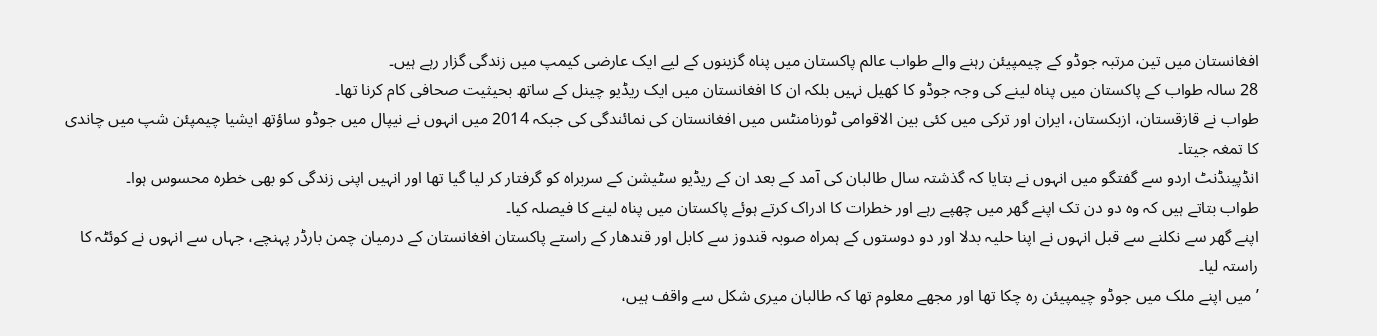افغانستان میں تین مرتبہ جوڈو کے چیمپیئن رہنے والے طواب عالم پاکستان میں پناہ گزینوں کے لیے ایک عارضی کیمپ میں زندگی گزار رہے ہیں۔
28 سالہ طواب کے پاکستان میں پناہ لینے کی وجہ جوڈو کا کھیل نہیں بلکہ ان کا افغانستان میں ایک ریڈیو چینل کے ساتھ بحیثیت صحافی کام کرنا تھا۔
طواب نے قازقستان، ازبکستان، ایران اور ترکی میں کئی بین الاقوامی ٹورنامنٹس میں افغانستان کی نمائندگی کی جبکہ 2014 میں انہوں نے نیپال میں جوڈو ساؤتھ ایشیا چیمپئن شپ میں چاندی کا تمغہ جیتا۔
انڈپینڈنٹ اردو سے گفتگو میں انہوں نے بتایا کہ گذشتہ سال طالبان کی آمد کے بعد ان کے ریڈیو سٹیشن کے سربراہ کو گرفتار کر لیا گیا تھا اور انہیں اپنی زندگی کو بھی خطرہ محسوس ہوا۔
طواب بتاتے ہیں کہ وہ دو دن تک اپنے گھر میں چھپے رہے اور خطرات کا ادراک کرتے ہوئے پاکستان میں پناہ لینے کا فیصلہ کیا۔
اپنے گھر سے نکلنے سے قبل انہوں نے اپنا حلیہ بدلا اور دو دوستوں كے ہمراہ صوبہ قندوز سے کابل اور قندھار کے راستے پاکستان افغانستان کے درمیان چمن بارڈر پہنچے، جہاں سے انہوں نے کوئٹہ کا راستہ لیا۔
’میں اپنے ملک میں جوڈو چیمپیئن رہ چکا تھا اور مجھے معلوم تھا کہ طالبان میری شکل سے واقف ہیں،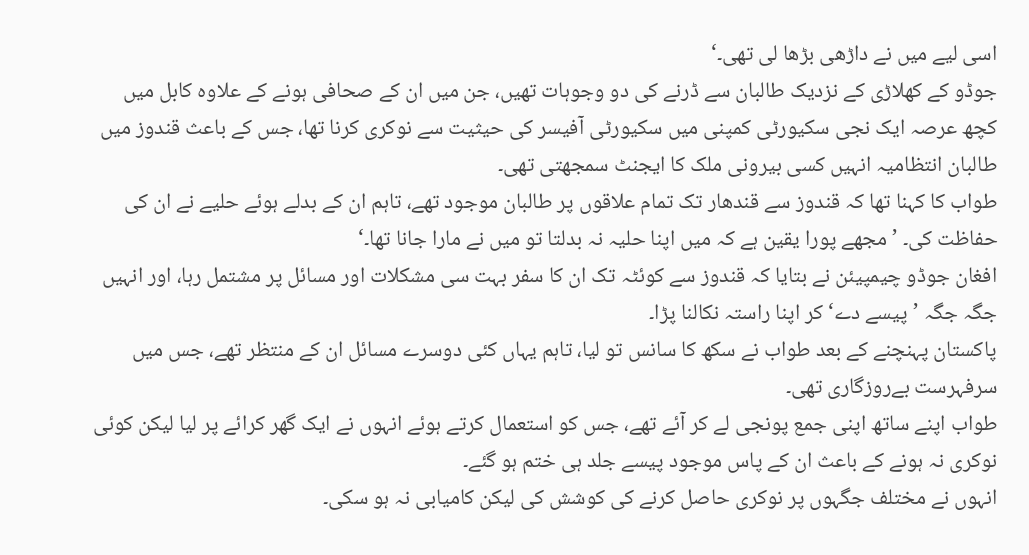اسی لیے میں نے داڑھی بڑھا لی تھی۔‘
جوڈو كے كھلاڑی کے نزدیک طالبان سے ڈرنے کی دو وجوہات تھیں، جن میں ان کے صحافی ہونے کے علاوہ کابل میں کچھ عرصہ ایک نجی سکیورٹی کمپنی میں سکیورٹی آفیسر کی حیثیت سے نوکری کرنا تھا، جس کے باعث قندوز میں طالبان انتظامیہ انہیں کسی بیرونی ملک کا ایجنٹ سمجھتی تھی۔
طواب کا کہنا تھا کہ قندوز سے قندھار تک تمام علاقوں پر طالبان موجود تھے، تاہم ان کے بدلے ہوئے حلیے نے ان کی حفاظت کی۔ ’مجھے پورا یقین ہے کہ میں اپنا حلیہ نہ بدلتا تو میں نے مارا جانا تھا۔‘
افغان جوڈو چیمپیئن نے بتایا کہ قندوز سے کوئٹہ تک ان کا سفر بہت سی مشکلات اور مسائل پر مشتمل رہا، اور انہیں جگہ جگہ ’پیسے دے‘ کر اپنا راستہ نکالنا پڑا۔
پاكستان پہنچنے كے بعد طواب نے سكھ كا سانس تو لیا، تاہم یہاں کئی دوسرے مسائل ان کے منتظر تھے، جس میں سرفہرست بےروزگاری تھی۔
طواب اپنے ساتھ اپنی جمع پونجی لے کر آئے تھے، جس کو استعمال کرتے ہوئے انہوں نے ایک گھر کرائے پر لیا لیکن کوئی نوکری نہ ہونے کے باعث ان کے پاس موجود پیسے جلد ہی ختم ہو گئے۔
انہوں نے مختلف جگہوں پر نوکری حاصل کرنے کی کوشش کی لیکن کامیابی نہ ہو سکی۔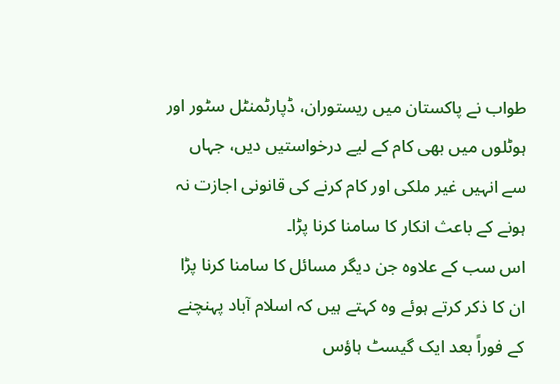طواب نے پاکستان میں ریستوران، ڈپارٹمنٹل سٹور اور ہوٹلوں میں بھی کام کے لیے درخواستیں دیں، جہاں سے انہیں غیر ملکی اور کام کرنے کی قانونی اجازت نہ ہونے کے باعث انکار کا سامنا کرنا پڑا۔
اس سب کے علاوہ جن دیگر مسائل کا سامنا کرنا پڑا ان کا ذکر کرتے ہوئے وہ کہتے ہیں کہ اسلام آباد پہنچنے کے فوراً بعد ایک گیسٹ ہاؤس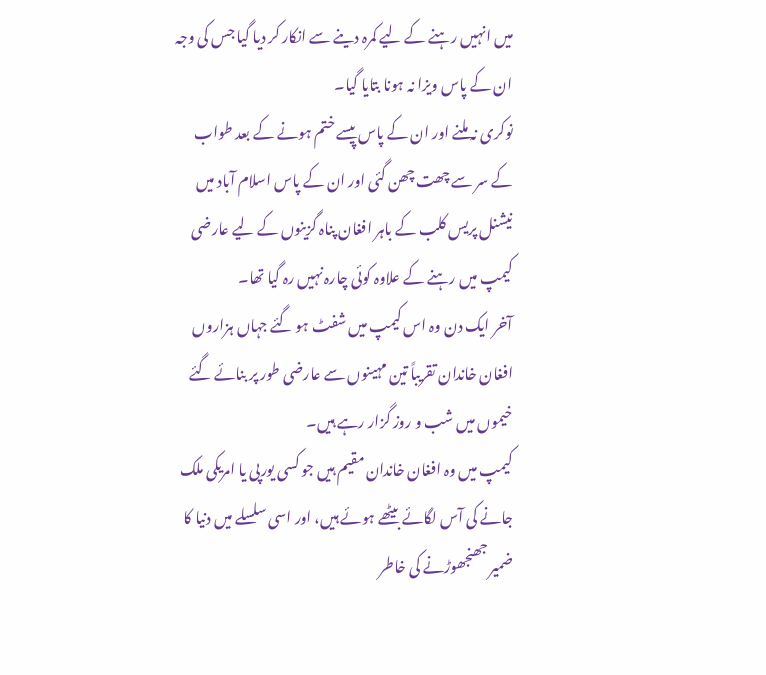میں انہیں رہنے کے لیے کمرہ دینے سے انکار کر دیا گیا جس کی وجہ ان کے پاس ویزا نہ ہونا بتایا گیا۔
نوکری نہ ملنے اور ان کے پاس پیسے ختم ہونے کے بعد طواب کے سر سے چھت چھن گئی اور ان کے پاس اسلام آباد میں نیشنل پریس کلب کے باہر افغان پناہ گزینوں کے لیے عارضی کیمپ میں رہنے کے علاوہ کوئی چارہ نہیں رہ گیا تھا۔
آخر ایک دن وہ اس کیمپ میں شفٹ ہو گئے جہاں ہزاروں افغان خاندان تقریباً تین مہینوں سے عارضی طور پر بنائے گئے خیموں میں شب و روز گزار رہے ہیں۔
کیمپ میں وہ افغان خاندان مقیم ہیں جو کسی یورپی یا امریکی ملک جانے کی آس لگائے بیٹھے ہوئے ہیں، اور اسی سلسلے میں دنیا کا ضمیر جھنجھوڑنے کی خاطر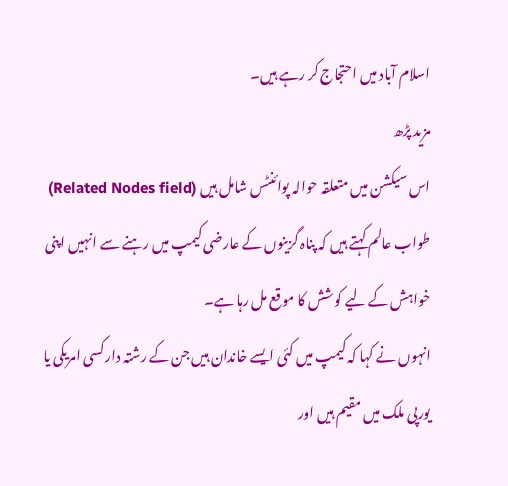اسلام آباد میں احتجاج کر رہے ہیں۔
مزید پڑھ
اس سیکشن میں متعلقہ حوالہ پوائنٹس شامل ہیں (Related Nodes field)
طواب عالم کہتے ہیں کہ پناہ گزینوں کے عارضی کیمپ میں رہنے سے انہیں اپنی خواہش کے لیے کوشش کا موقع مل رہا ہے۔
انہوں نے کہا کہ کیمپ میں کئی ایسے خاندان ہیں جن کے رشتہ دار کسی امریکی یا یورپی ملک میں مقیم ہیں اور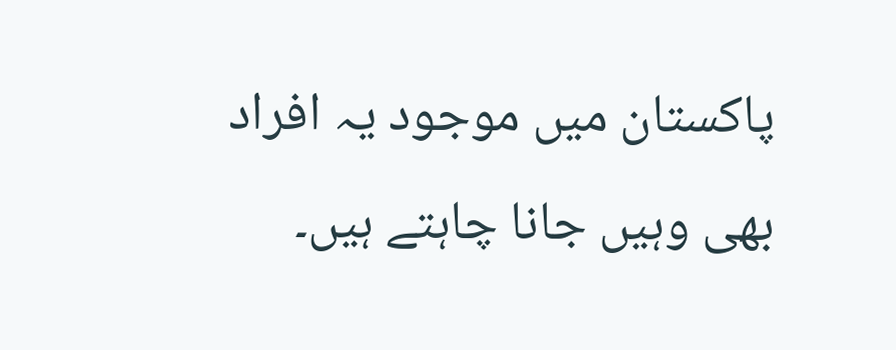پاکستان میں موجود یہ افراد بھی وہیں جانا چاہتے ہیں۔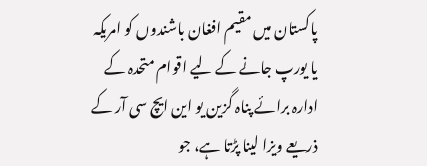پاکستان میں مقیم افغان باشندوں کو امریکہ یا یورپ جانے کے لیے اقوام متحدہ کے ادارہ برائے پناہ گزین یو این ایچ سی آر کے ذریعے ویزا لینا پڑتا ہے، جو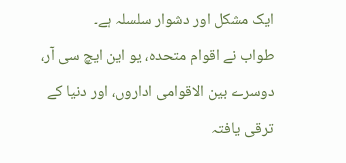ایک مشکل اور دشوار سلسلہ ہے۔
طواب نے اقوام متحدہ، یو این ایچ سی آر، دوسرے بین الاقوامی اداروں، اور دنیا کے ترقی یافتہ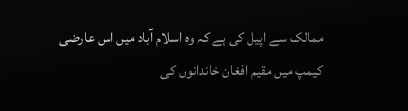ممالک سے اپیل کی ہے کہ وہ اسلام آباد میں اس عارضی کیمپ میں مقیم افغان خاندانوں کی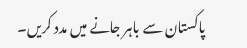پاکستان سے باہر جانے میں مدد کریں۔